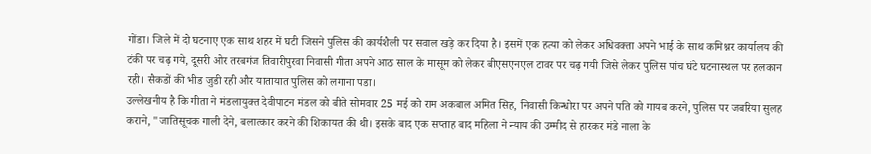गोंडा। जिले में दो घटनाए एक साथ शहर में घटी जिसने पुलिस की कार्यशैली पर सवाल खड़े कर दिया है। इसमें एक हत्या को लेकर अधिवक्ता अपने भाई के साथ कमिश्नर कार्यालय की टंकी पर चढ़ गये, दूसरी ओर तरबगंज तिवारीपुरवा निवासी गीता अपने आठ साल के मासूम को लेकर बीएसएनएल टावर पर चढ़ गयी जिसे लेकर पुलिस पांच घंटे घटनास्थल पर हलकान रही। सैकडों की भीड जुडी रही और यातायात पुलिस को लगाना पडा।
उल्लेखनीय है कि गीता ने मंडलायुक्त देवीपाटन मंडल को बीते सोमवार 25 मई को राम अकबाल अमित सिह, निवासी किन्धोरा पर अपने पति को गायब करने, पुलिस पर जबरिया सुलह कराने, "जातिसूचक गाली देने, बलात्कार करने की शिकायत की थी। इसके बाद एक सप्ताह बाद महिला ने न्याय की उम्मीद से हारकर मंडे नाला के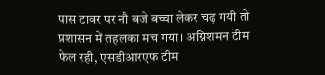पास टावर पर नौ बजे बच्चा लेकर चढ़ गयी तो प्रशासन में तहलका मच गया। अग्निशमन टीम फेल रही, एसडीआरएफ टीम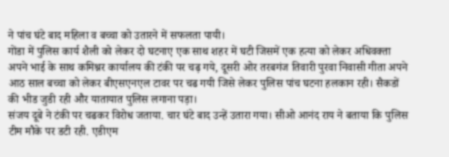ने पांच घंटे बाद महिला व बच्चा को उतारने में सफलता पायी।
गोंडा में पुलिस कार्य शैली को लेकर दो घटनाए एक साथ शहर में घटी जिसमें एक हत्या को लेकर अधिवक्ता अपने भाई के साथ कमिश्नर कार्यालय की टंकी पर चढ़ गये, दूसरी ओर तरबगंज तिवारी पुरवा निवासी गीता अपने आठ साल बच्चा को लेकर बीएसएनएल टावर पर चढ गयी जिसे लेकर पुलिस पांच घटना हलकान रही। सैकडों की भीड जुडी रही और यातायात पुलिस लगाना पड़ा।
संजय दूबे ने टंकी पर चढकर विरोध जताया. चार घंटे बाद उन्हें उतारा गया। सीओ आनंद राय ने बताया कि पुलिस टीम मौके पर डटी रही. एडीएम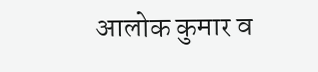आलोक कुमार व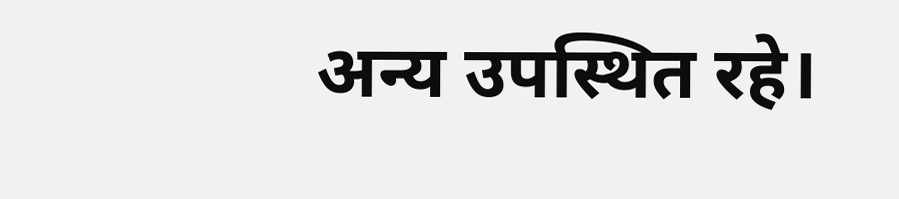अन्य उपस्थित रहे।